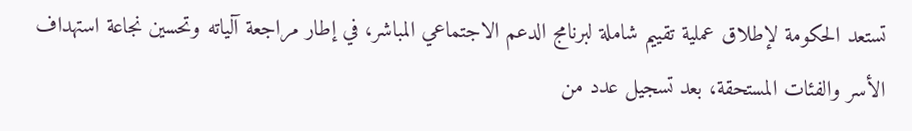تستعد الحكومة لإطلاق عملية تقييم شاملة لبرنامج الدعم الاجتماعي المباشر، في إطار مراجعة آلياته وتحسين نجاعة استهداف الأسر والفئات المستحقة، بعد تسجيل عدد من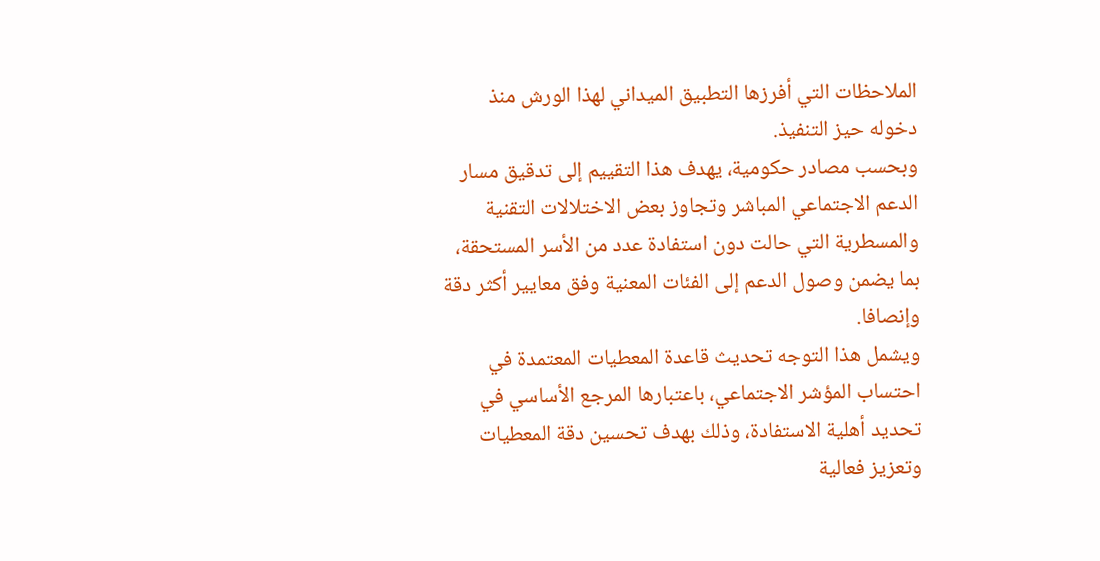الملاحظات التي أفرزها التطبيق الميداني لهذا الورش منذ دخوله حيز التنفيذ.
وبحسب مصادر حكومية، يهدف هذا التقييم إلى تدقيق مسار الدعم الاجتماعي المباشر وتجاوز بعض الاختلالات التقنية والمسطرية التي حالت دون استفادة عدد من الأسر المستحقة، بما يضمن وصول الدعم إلى الفئات المعنية وفق معايير أكثر دقة وإنصافا.
ويشمل هذا التوجه تحديث قاعدة المعطيات المعتمدة في احتساب المؤشر الاجتماعي، باعتبارها المرجع الأساسي في تحديد أهلية الاستفادة، وذلك بهدف تحسين دقة المعطيات وتعزيز فعالية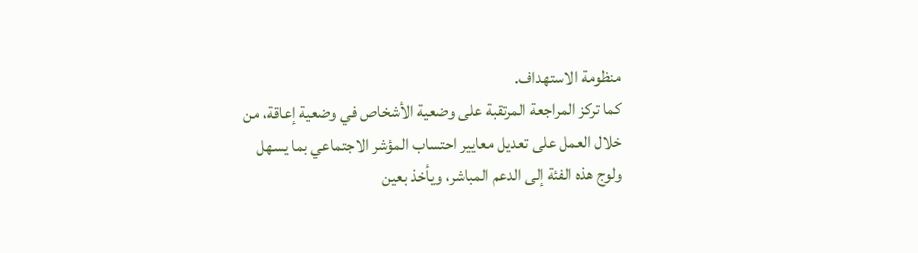منظومة الاستهداف.
كما تركز المراجعة المرتقبة على وضعية الأشخاص في وضعية إعاقة، من خلال العمل على تعديل معايير احتساب المؤشر الاجتماعي بما يسهل ولوج هذه الفئة إلى الدعم المباشر، ويأخذ بعين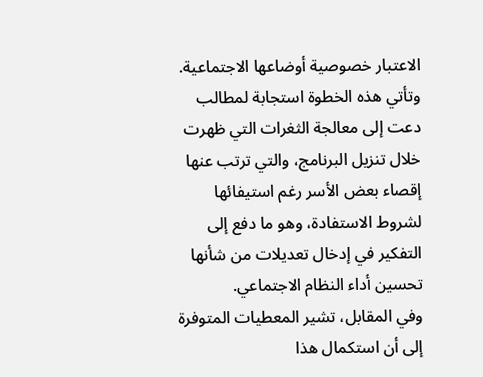الاعتبار خصوصية أوضاعها الاجتماعية.
وتأتي هذه الخطوة استجابة لمطالب دعت إلى معالجة الثغرات التي ظهرت خلال تنزيل البرنامج، والتي ترتب عنها إقصاء بعض الأسر رغم استيفائها لشروط الاستفادة، وهو ما دفع إلى التفكير في إدخال تعديلات من شأنها تحسين أداء النظام الاجتماعي.
وفي المقابل، تشير المعطيات المتوفرة إلى أن استكمال هذا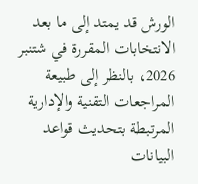الورش قد يمتد إلى ما بعد الانتخابات المقررة في شتنبر 2026، بالنظر إلى طبيعة المراجعات التقنية والإدارية المرتبطة بتحديث قواعد البيانات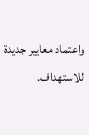واعتماد معايير جديدة للاستهداف.